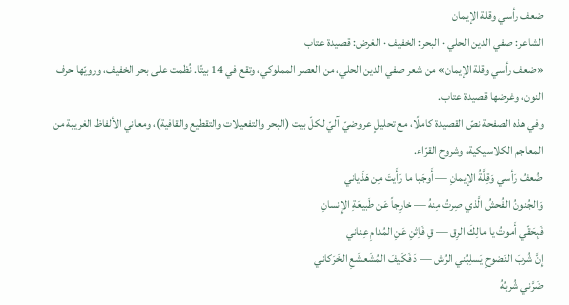ضعف رأسي وقلة الإيمان
الشاعر: صفي الدين الحلي · البحر: الخفيف · الغرض: قصيدة عتاب
«ضعف رأسي وقلة الإيمان» من شعر صفي الدين الحلي، من العصر المملوكي، وتقع في 14 بيتًا. نُظمت على بحر الخفيف، ورويّها حرف النون، وغرضها قصيدة عتاب.
وفي هذه الصفحة نصّ القصيدة كاملًا، مع تحليلٍ عروضيّ آليّ لكلّ بيت (البحر والتفعيلات والتقطيع والقافية)، ومعاني الألفاظ الغريبة من المعاجم الكلاسيكية، وشروح القرّاء.
ضُعفُ رَأسي وَقِلَّةُ الإيمانِ — أَوجَبا ما رَأَيتَ مِن هَذَياني
وَالجُنونُ الفُحشُ الَّذي صِرتُ مِنهُ — خارِجاً عَن طَبيعَةِ الإِنسانِ
فَبِحَقّي أَموتُ يا مالِكَ الرِق — قِ فَاِثنِ عَنِ المُدامِ عِناني
إِنَّ شُربَ النَضوحِ يَسلِبُني الرُش — دَ فَكَيفَ المُشَعشَعِ الخَرَكاني
ضَرَّني شُربُهُ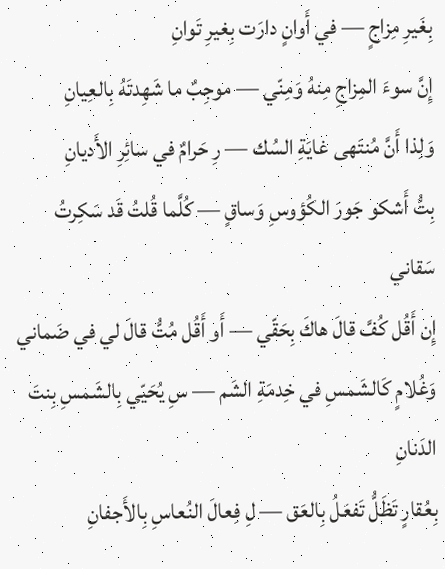بِغَيرِ مِزاجٍ — في أَوانٍ دارَت بِغيرِ تَوانِ
إِنَّ سوءَ المِزاجِ مِنهُ وَمِنّي — موجِبٌ ما شَهِدتَهُ بِالعِيانِ
وَلِذا أَنَّ مُنتَهى غايَةِ السُك — رِ حَرامٌ في سائِرِ الأَديانِ
بِتُّ أَشكو جَورَ الكُؤوسِ وَساقٍ — كُلَّما قُلتُ قَد سَكِرتُ سَقاني
إِن أَقُل كُفَّ قالَ هاكَ بِحَقّي — أَو أَقُل مُتُّ قالَ لي في ضَماني
وَغُلامٍ كَالشَمسِ في خِدمَةِ الشَم — سِ يُحَيّي بِالشَمسِ بِنتَ الدَنانِ
بِعُقارٍ تَظَلُّ تَفعَلُ بِالعَق — لِ فِعالَ النُعاسِ بِالأَجفانِ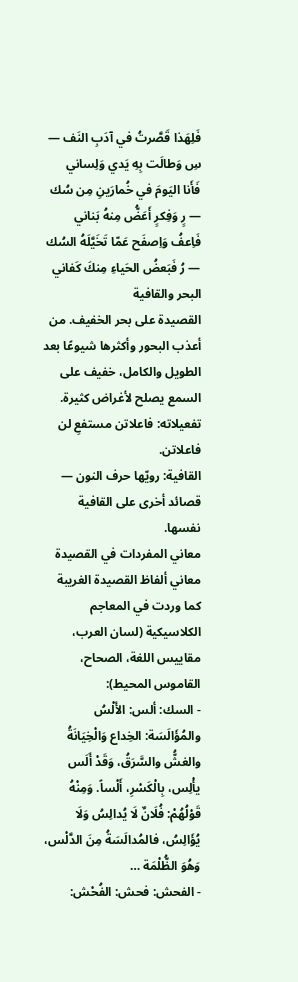فَلِهَذا قَصَّرتُ في آدَبِ النَف — سِ وَطالَت بِهِ يَدي وَلِساني
فَأَنا اليَومَ في خُمارَينِ مِن سُك — رٍ وَفِكرٍ أَعَضُّ مِنهُ بَناني
فَاِعفُ وَاِصفَح عَمّا تَخَيَّلَهُ السُك — رُ فَبَعضُ الحَياءِ مِنكَ كَفاني
البحر والقافية
القصيدة على بحر الخفيف. من أعذب البحور وأكثرها شيوعًا بعد الطويل والكامل، خفيف على السمع يصلح لأغراض كثيرة.
تفعيلاته: فاعلاتن مستفعِ لن فاعلاتن.
القافية: رويّها حرف النون — قصائد أخرى على القافية نفسها.
معاني المفردات في القصيدة
معاني ألفاظ القصيدة الغريبة كما وردت في المعاجم الكلاسيكية (لسان العرب، مقاييس اللغة، الصحاح، القاموس المحيط):
- السك: ألس: الأَلْسُ والمُؤَالَسَة: الخِداع وَالْخِيَانَةُ والغشُّ والسَّرَقُ، وَقَدْ أَلَس يأْلِس، بِالْكَسْرِ، أَلْساً. وَمِنْهُ قَوْلُهُمْ: فُلَانٌ لَا يُدالِسُ وَلَا يُؤَالِسُ، فالمُدالَسَةُ مِنَ الدَّلْس، وَهُوَ الظُّلْمَة …
- الفحش: فحش: الفُحْش: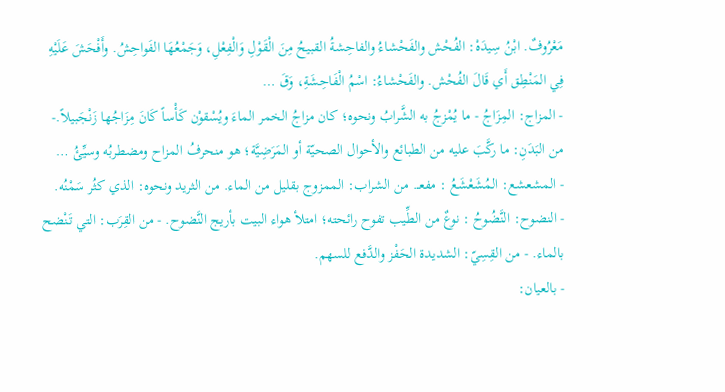مَعْرُوفٌ. ابْنُ سِيدَهْ: الفُحْش والفَحْشاءُ والفاحِشةُ القبيحُ مِنَ الْقَوْلِ وَالْفِعْلِ، وَجَمْعُهَا الفَواحِشُ. وأَفْحَشَ عَلَيْهِ فِي المَنْطِق أَي قَالَ الفُحْش. والفَحْشاءُ: اسْمُ الْفَاحِشَةِ، وَقَ …
- المزاج: المِزَاجُ - ما يُمْزجُ به الشَّرابُ ونحوه؛ كان مزاجُ الخمر الماءَ ويُسْقوْن كَأْساً كَانَ مِزَاجُها زَنْجَبيلاً.- من البَدَنِ: ما ركَّبَ عليه من الطبائع والأحوال الصحيّة أو المَرَضِيَّة؛ هو منحرفُ المزاح ومضطربُه وسيِّئُ …
- المشعشع: المُشَعْشَعُ : مفعـ. من الشراب: الممزوج بقليل من الماء. من الثريد ونحوه: الذي كثُر سَمْنُه.
- النضوح: النَّضُوحُ : نوعٌ من الطِّيب تفوح رائحته؛ امتلأ هواء البيت بأريج النَّضوح. - من القِرَب: التي تَـنْضح بالماء. - من القِسِيّ: الشديدة الحَفْز والدَّفع للسهم.
- بالعيان: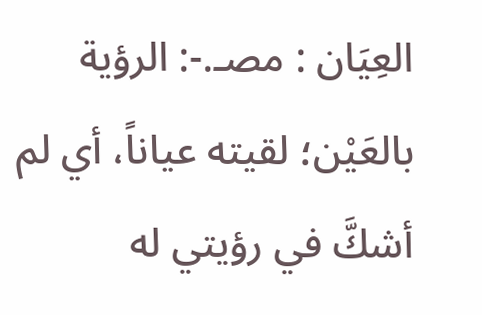العِيَان : مصـ.-: الرؤية بالعَيْن؛ لقيته عياناً، أي لم أشكَّ في رؤيتي له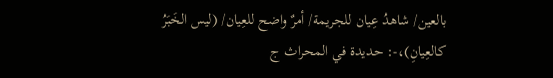بالعين/ شاهدُ عِيان للجريمة/ أمرٌ واضح للعِيان/ (ليس الخَبَرُ كالعِيانِ)،-: حديدة في المحراث ج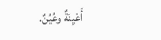أَعْيِنَةٌ وعُيُنٌ.